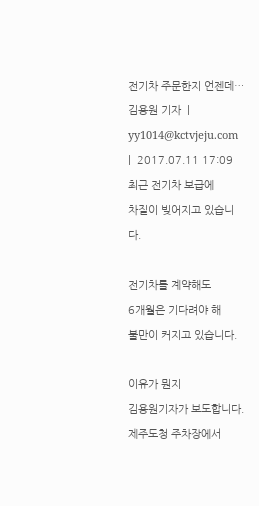전기차 주문한지 언젠데…
김용원 기자  |  yy1014@kctvjeju.com
|  2017.07.11 17:09
최근 전기차 보급에
차질이 빚어지고 있습니다.

전기차를 계약해도
6개월은 기다려야 해
불만이 커지고 있습니다.

이유가 뭔지
김용원기자가 보도합니다.
제주도청 주차장에서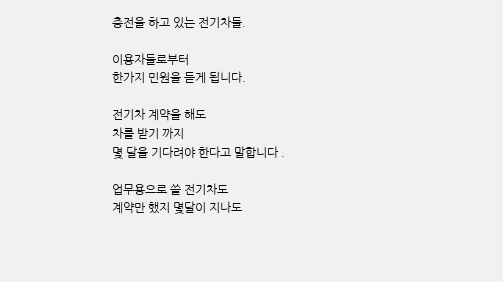충전을 하고 있는 전기차들.

이용자들로부터
한가지 민원을 듣게 됩니다.

전기차 계약을 해도
차를 받기 까지
몇 달을 기다려야 한다고 말합니다 .

업무용으로 쓸 전기차도
계약만 했지 몇달이 지나도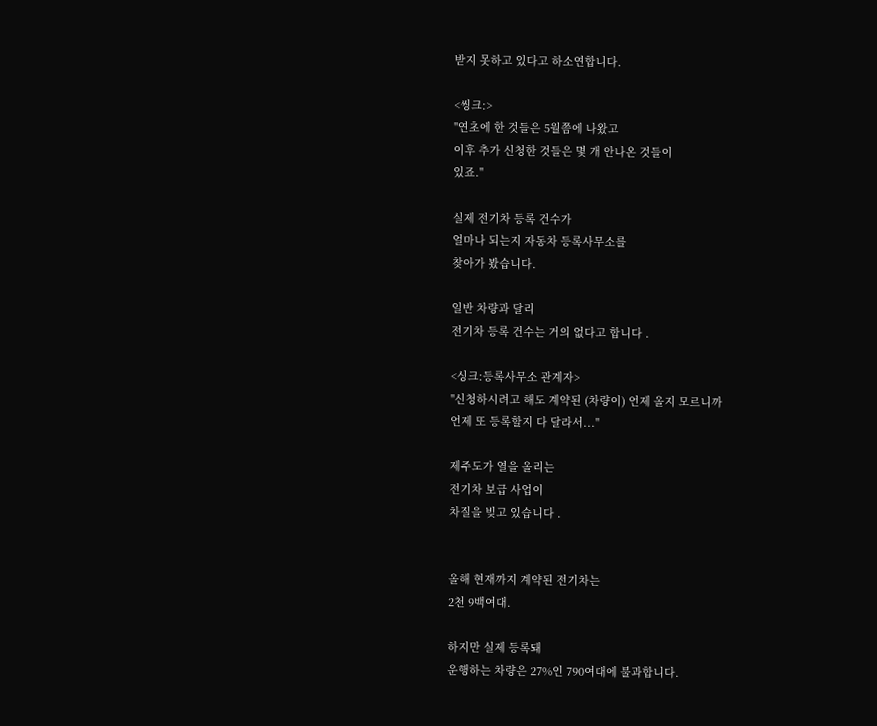받지 못하고 있다고 하소연합니다.

<씽크:>
"연초에 한 것들은 5월쯤에 나왔고
이후 추가 신청한 것들은 몇 개 안나온 것들이
있죠."

실제 전기차 등록 건수가
얼마나 되는지 자동차 등록사무소를
찾아가 봤습니다.

일반 차량과 달리
전기차 등록 건수는 거의 없다고 합니다 .

<싱크:등록사무소 관계자>
"신청하시려고 해도 계약된 (차량이) 언제 올지 모르니까
언제 또 등록할지 다 달라서..."

제주도가 열을 올리는
전기차 보급 사업이
차질을 빚고 있습니다 .


올해 현재까지 계약된 전기차는
2천 9백여대.

하지만 실제 등록돼
운행하는 차량은 27%인 790여대에 불과합니다.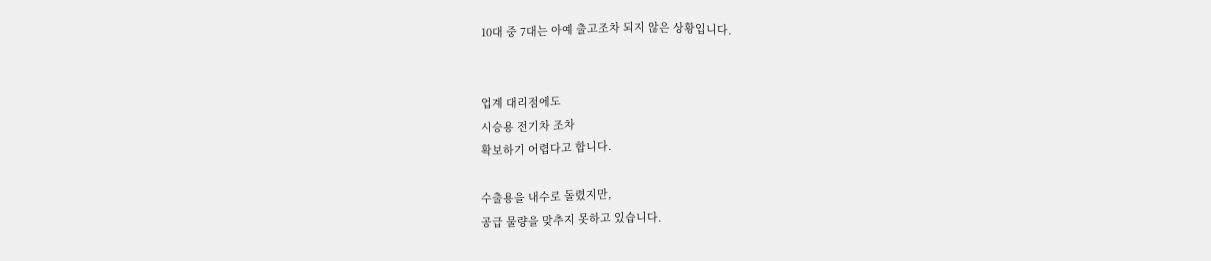10대 중 7대는 아예 출고조차 되지 않은 상황입니다.


업계 대리점에도
시승용 전기차 조차
확보하기 어렵다고 합니다.

수출용을 내수로 돌렸지만,
공급 물량을 맞추지 못하고 있습니다.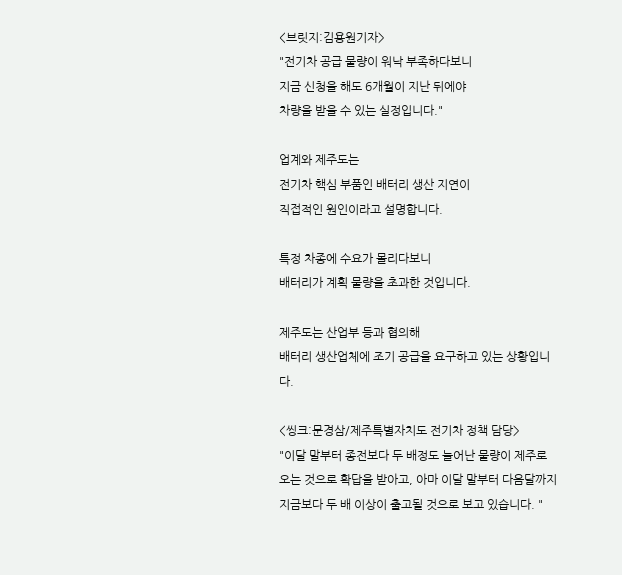<브릿지:김용원기자>
"전기차 공급 물량이 워낙 부족하다보니
지금 신청을 해도 6개월이 지난 뒤에야
차량을 받을 수 있는 실정입니다."

업계와 제주도는
전기차 핵심 부품인 배터리 생산 지연이
직접적인 원인이라고 설명합니다.

특정 차종에 수요가 몰리다보니
배터리가 계획 물량을 초과한 것입니다.

제주도는 산업부 등과 협의해
배터리 생산업체에 조기 공급을 요구하고 있는 상황입니다.

<씽크:문경삼/제주특별자치도 전기차 정책 담당>
"이달 말부터 종전보다 두 배정도 늘어난 물량이 제주로
오는 것으로 확답을 받아고, 아마 이달 말부터 다음달까지
지금보다 두 배 이상이 출고될 것으로 보고 있습니다. "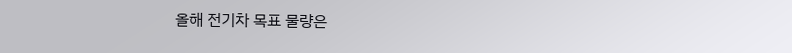올해 전기차 목표 물량은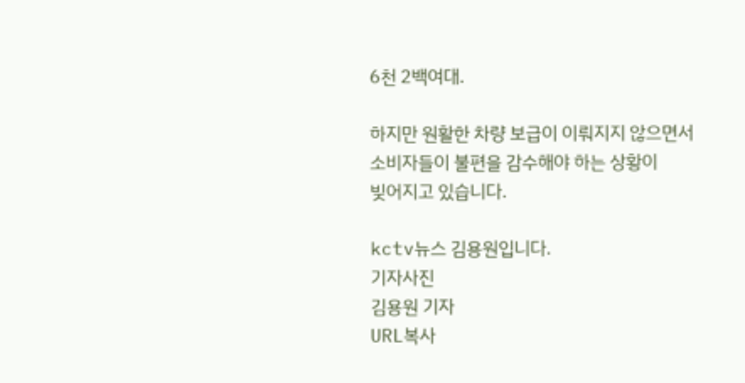6천 2백여대.

하지만 원활한 차량 보급이 이뤄지지 않으면서
소비자들이 불편을 감수해야 하는 상황이
빚어지고 있습니다.

kctv뉴스 김용원입니다.
기자사진
김용원 기자
URL복사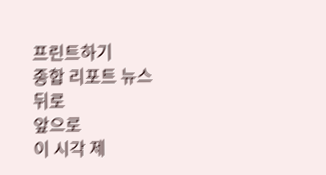프린트하기
종합 리포트 뉴스
뒤로
앞으로
이 시각 제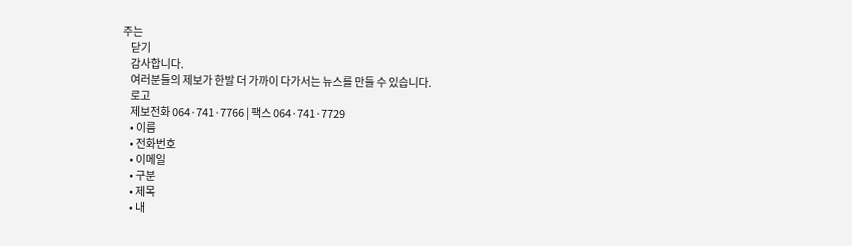주는
    닫기
    감사합니다.
    여러분들의 제보가 한발 더 가까이 다가서는 뉴스를 만들 수 있습니다.
    로고
    제보전화 064·741·7766 | 팩스 064·741·7729
    • 이름
    • 전화번호
    • 이메일
    • 구분
    • 제목
    • 내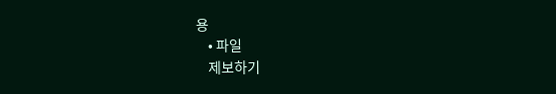용
    • 파일
    제보하기